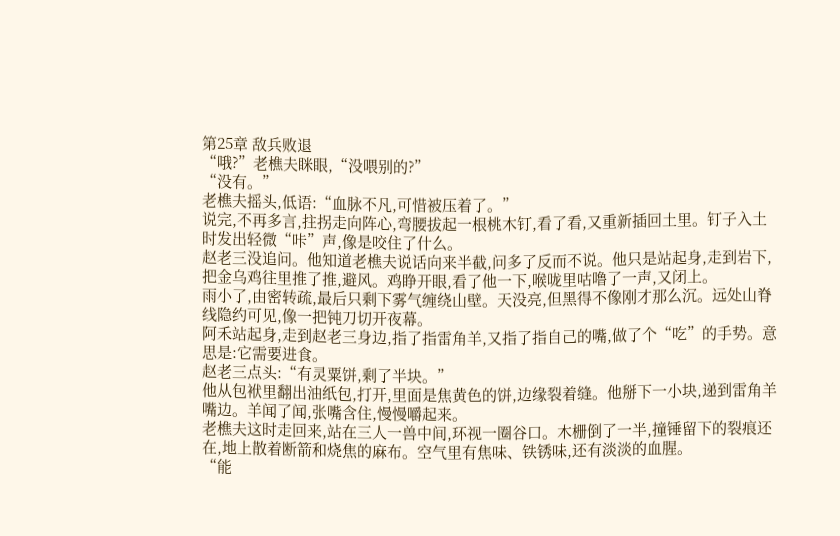第25章 敌兵败退
“哦?”老樵夫眯眼,“没喂别的?”
“没有。”
老樵夫摇头,低语:“血脉不凡,可惜被压着了。”
说完,不再多言,拄拐走向阵心,弯腰拔起一根桃木钉,看了看,又重新插回土里。钉子入土时发出轻微“咔”声,像是咬住了什么。
赵老三没追问。他知道老樵夫说话向来半截,问多了反而不说。他只是站起身,走到岩下,把金乌鸡往里推了推,避风。鸡睁开眼,看了他一下,喉咙里咕噜了一声,又闭上。
雨小了,由密转疏,最后只剩下雾气缠绕山壁。天没亮,但黑得不像刚才那么沉。远处山脊线隐约可见,像一把钝刀切开夜幕。
阿禾站起身,走到赵老三身边,指了指雷角羊,又指了指自己的嘴,做了个“吃”的手势。意思是:它需要进食。
赵老三点头:“有灵粟饼,剩了半块。”
他从包袱里翻出油纸包,打开,里面是焦黄色的饼,边缘裂着缝。他掰下一小块,递到雷角羊嘴边。羊闻了闻,张嘴含住,慢慢嚼起来。
老樵夫这时走回来,站在三人一兽中间,环视一圈谷口。木栅倒了一半,撞锤留下的裂痕还在,地上散着断箭和烧焦的麻布。空气里有焦味、铁锈味,还有淡淡的血腥。
“能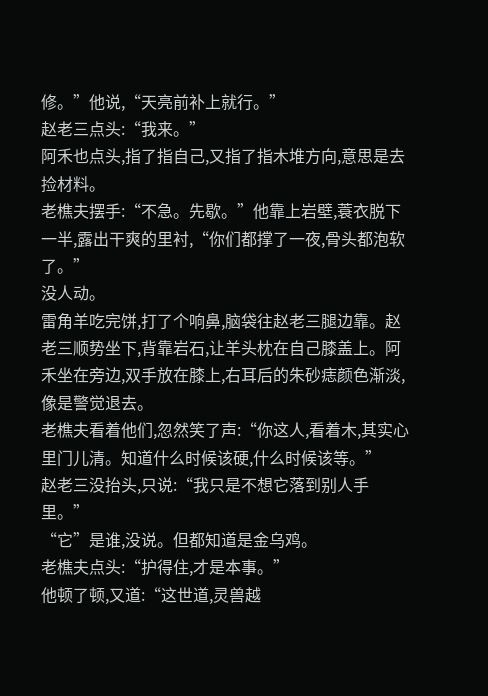修。”他说,“天亮前补上就行。”
赵老三点头:“我来。”
阿禾也点头,指了指自己,又指了指木堆方向,意思是去捡材料。
老樵夫摆手:“不急。先歇。”他靠上岩壁,蓑衣脱下一半,露出干爽的里衬,“你们都撑了一夜,骨头都泡软了。”
没人动。
雷角羊吃完饼,打了个响鼻,脑袋往赵老三腿边靠。赵老三顺势坐下,背靠岩石,让羊头枕在自己膝盖上。阿禾坐在旁边,双手放在膝上,右耳后的朱砂痣颜色渐淡,像是警觉退去。
老樵夫看着他们,忽然笑了声:“你这人,看着木,其实心里门儿清。知道什么时候该硬,什么时候该等。”
赵老三没抬头,只说:“我只是不想它落到别人手里。”
“它”是谁,没说。但都知道是金乌鸡。
老樵夫点头:“护得住,才是本事。”
他顿了顿,又道:“这世道,灵兽越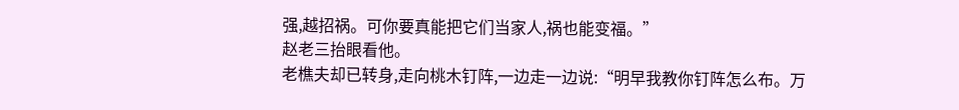强,越招祸。可你要真能把它们当家人,祸也能变福。”
赵老三抬眼看他。
老樵夫却已转身,走向桃木钉阵,一边走一边说:“明早我教你钉阵怎么布。万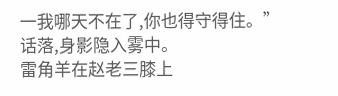一我哪天不在了,你也得守得住。”
话落,身影隐入雾中。
雷角羊在赵老三膝上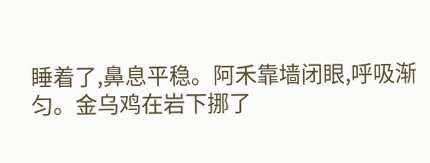睡着了,鼻息平稳。阿禾靠墙闭眼,呼吸渐匀。金乌鸡在岩下挪了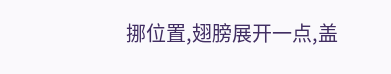挪位置,翅膀展开一点,盖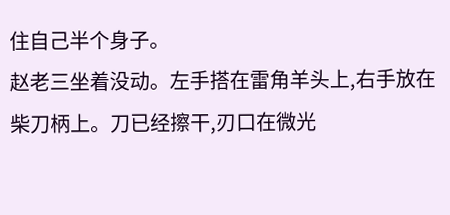住自己半个身子。
赵老三坐着没动。左手搭在雷角羊头上,右手放在柴刀柄上。刀已经擦干,刃口在微光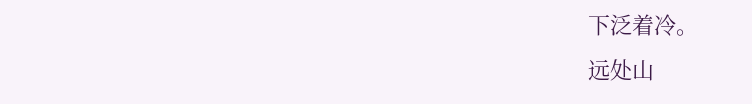下泛着冷。
远处山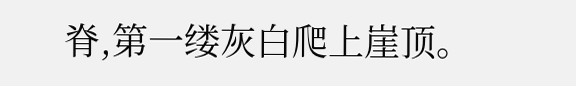脊,第一缕灰白爬上崖顶。